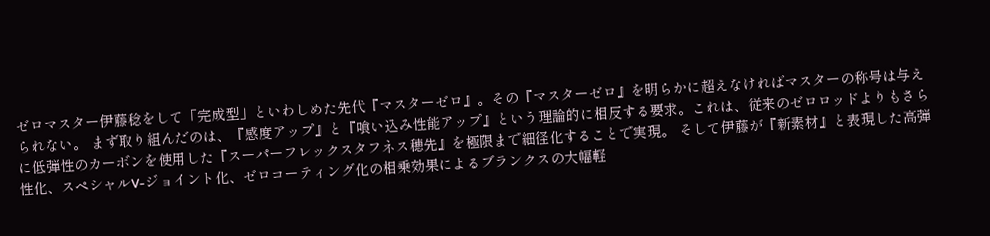ゼロマスター伊藤稔をして「完成型」といわしめた先代『マスターゼロ』。その『マスターゼロ』を明らかに超えなければマスターの称号は与えられない。 まず取り組んだのは、『感度アップ』と『喰い込み性能アップ』という理論的に相反する要求。これは、従来のゼロロッドよりもさらに低弾性のカーボンを使用した『スーパーフレックスタフネス穂先』を極限まで細径化することで実現。 そして伊藤が『新素材』と表現した高弾性化、スペシャルV-ジョイント化、ゼロコーティング化の相乗効果によるブランクスの大幅軽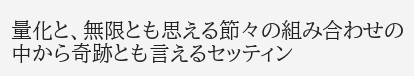量化と、無限とも思える節々の組み合わせの中から奇跡とも言えるセッティン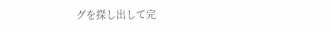グを探し出して完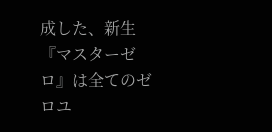成した、新生『マスターゼロ』は全てのゼロユ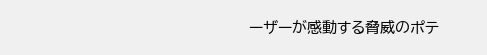ーザーが感動する脅威のポテ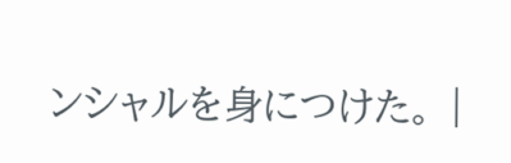ンシャルを身につけた。 |